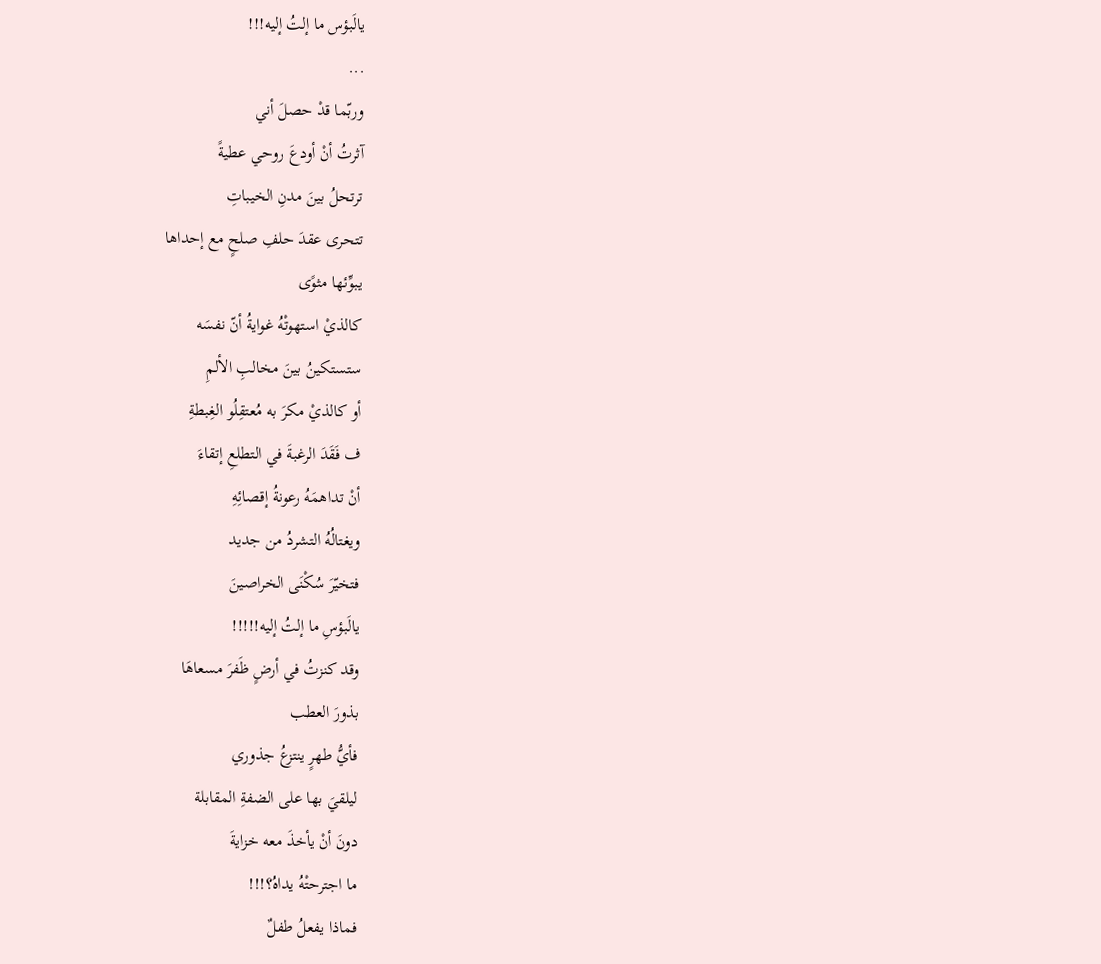يالَبؤس ما إلتُ إليه!!!
...
وربّما قدْ حصلَ أني
آثرتُ أنْ أودعَ روحي عطيةً
ترتحلُ بينَ مدنِ الخيباتِ
تتحرى عقدَ حلفِ صلحٍ مع إحداها
يبوِّئها مثوًى
كالذيْ استهوتْهُ غوايةُ أنّ نفسَه
ستستكينُ بينَ مخالبِ الألمِ
أو كالذيْ مكرَ به مُعتقِلُو الغِبطةِ
ف فَقَدَ الرغبةَ في التطلعِ إتقاءَ
أنْ تداهمَهُ رعونةُ إقصائِهِ
ويغتالُهُ التشردُ من جديد
فتخيّرَ سُكْنَى الخراصينَ
يالَبؤسِ ما إلتُ إليه!!!!!
وقد كنزتُ في أرضٍ ظَفرَ مسعاهَا
بذورَ العطب
فأيُّ طهرٍ ينتزعُ جذوري
ليلقيَ بها على الضفةِ المقابلة
دونَ أنْ يأخذَ معه خزايةَ
ما اجترحتْهُ يداهُ؟!!!
فماذا يفعلُ طفلٌ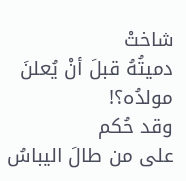شاختْ
دميتُهُ قبلَ أنْ يُعلنَ مولدُه؟!
وقد حُكم
على من طالَ اليباسُ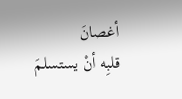أغصانَ
قلبِه أنْ يستسلمَ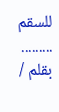للسقم
.........
بقلم /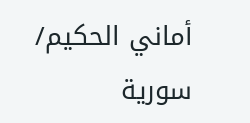أماني الحكيم/ سورية